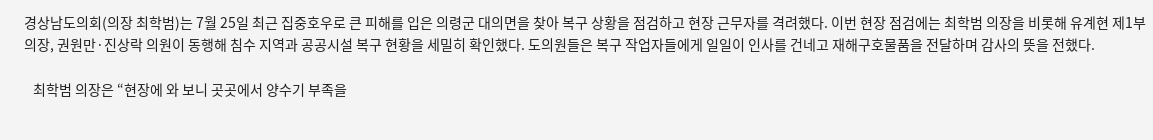경상남도의회(의장 최학범)는 7월 25일 최근 집중호우로 큰 피해를 입은 의령군 대의면을 찾아 복구 상황을 점검하고 현장 근무자를 격려했다. 이번 현장 점검에는 최학범 의장을 비롯해 유계현 제1부의장, 권원만·진상락 의원이 동행해 침수 지역과 공공시설 복구 현황을 세밀히 확인했다. 도의원들은 복구 작업자들에게 일일이 인사를 건네고 재해구호물품을 전달하며 감사의 뜻을 전했다.

   최학범 의장은 “현장에 와 보니 곳곳에서 양수기 부족을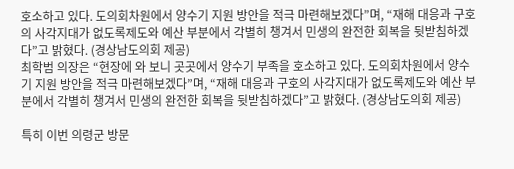호소하고 있다. 도의회차원에서 양수기 지원 방안을 적극 마련해보겠다”며, “재해 대응과 구호의 사각지대가 없도록제도와 예산 부분에서 각별히 챙겨서 민생의 완전한 회복을 뒷받침하겠다”고 밝혔다. (경상남도의회 제공)
최학범 의장은 “현장에 와 보니 곳곳에서 양수기 부족을 호소하고 있다. 도의회차원에서 양수기 지원 방안을 적극 마련해보겠다”며, “재해 대응과 구호의 사각지대가 없도록제도와 예산 부분에서 각별히 챙겨서 민생의 완전한 회복을 뒷받침하겠다”고 밝혔다. (경상남도의회 제공)

특히 이번 의령군 방문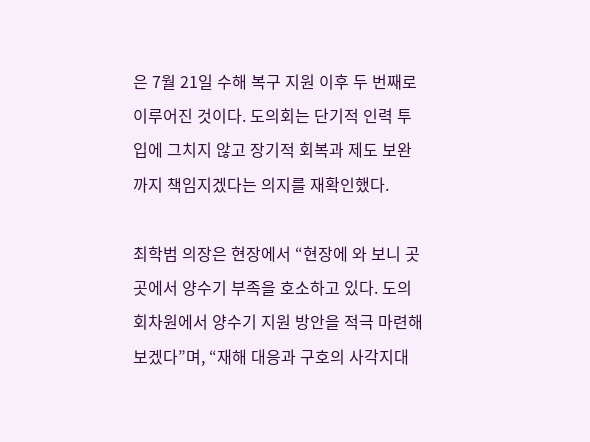은 7월 21일 수해 복구 지원 이후 두 번째로 이루어진 것이다. 도의회는 단기적 인력 투입에 그치지 않고 장기적 회복과 제도 보완까지 책임지겠다는 의지를 재확인했다.

최학범 의장은 현장에서 “현장에 와 보니 곳곳에서 양수기 부족을 호소하고 있다. 도의회차원에서 양수기 지원 방안을 적극 마련해보겠다”며, “재해 대응과 구호의 사각지대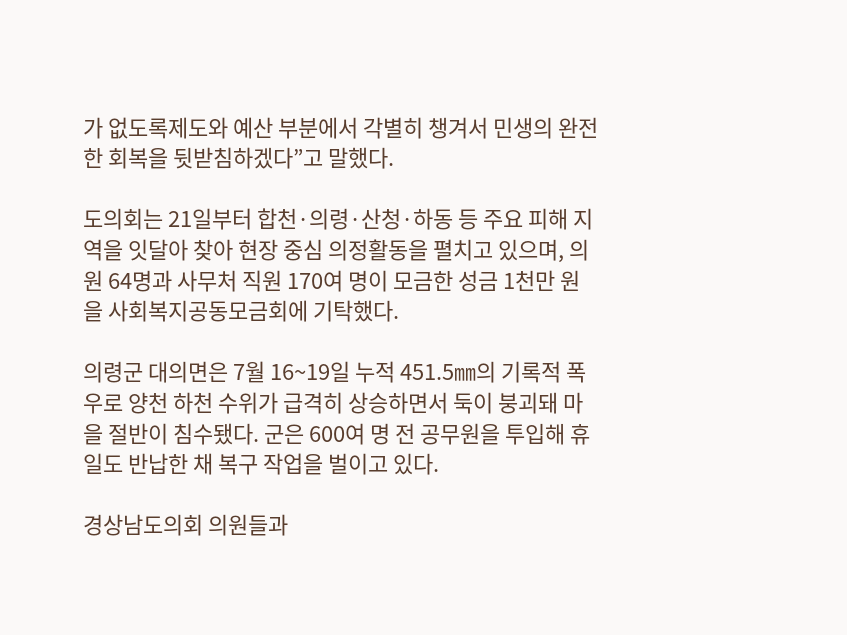가 없도록제도와 예산 부분에서 각별히 챙겨서 민생의 완전한 회복을 뒷받침하겠다”고 말했다.

도의회는 21일부터 합천·의령·산청·하동 등 주요 피해 지역을 잇달아 찾아 현장 중심 의정활동을 펼치고 있으며, 의원 64명과 사무처 직원 170여 명이 모금한 성금 1천만 원을 사회복지공동모금회에 기탁했다.

의령군 대의면은 7월 16~19일 누적 451.5㎜의 기록적 폭우로 양천 하천 수위가 급격히 상승하면서 둑이 붕괴돼 마을 절반이 침수됐다. 군은 600여 명 전 공무원을 투입해 휴일도 반납한 채 복구 작업을 벌이고 있다.

경상남도의회 의원들과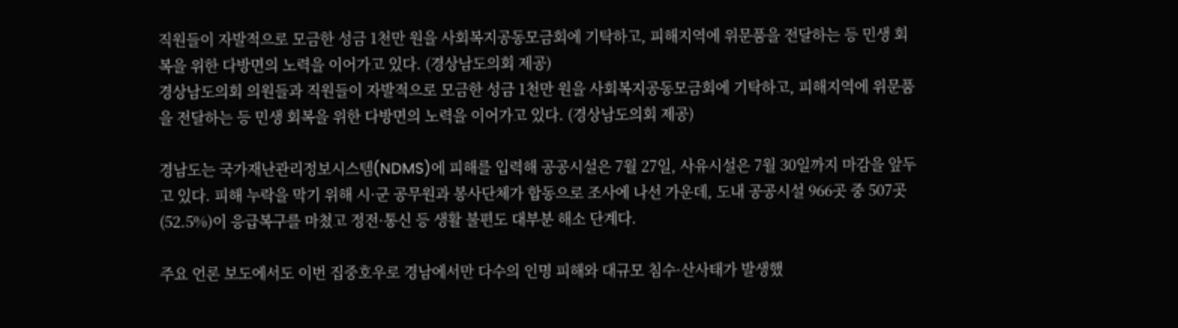직원들이 자발적으로 모금한 성금 1천만 원을 사회복지공동모금회에 기탁하고, 피해지역에 위문품을 전달하는 등 민생 회복을 위한 다방면의 노력을 이어가고 있다. (경상남도의회 제공)
경상남도의회 의원들과 직원들이 자발적으로 모금한 성금 1천만 원을 사회복지공동모금회에 기탁하고, 피해지역에 위문품을 전달하는 등 민생 회복을 위한 다방면의 노력을 이어가고 있다. (경상남도의회 제공)

경남도는 국가재난관리정보시스템(NDMS)에 피해를 입력해 공공시설은 7월 27일, 사유시설은 7월 30일까지 마감을 앞두고 있다. 피해 누락을 막기 위해 시·군 공무원과 봉사단체가 합동으로 조사에 나선 가운데, 도내 공공시설 966곳 중 507곳(52.5%)이 응급복구를 마쳤고 정전·통신 등 생활 불편도 대부분 해소 단계다.

주요 언론 보도에서도 이번 집중호우로 경남에서만 다수의 인명 피해와 대규모 침수·산사태가 발생했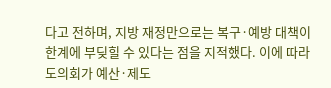다고 전하며, 지방 재정만으로는 복구·예방 대책이 한계에 부딪힐 수 있다는 점을 지적했다. 이에 따라 도의회가 예산·제도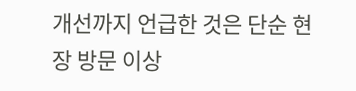개선까지 언급한 것은 단순 현장 방문 이상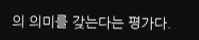의 의미를 갖는다는 평가다.